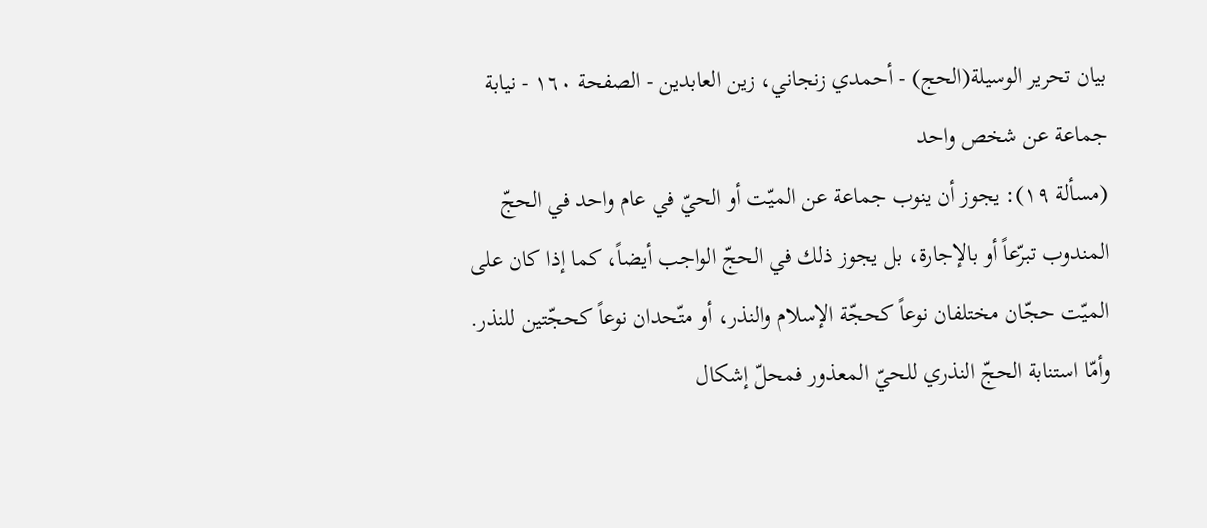بيان تحرير الوسيلة(الحج) - أحمدي زنجاني، زين العابدين - الصفحة ١٦٠ - نيابة جماعة عن شخص واحد
(مسألة ١٩): يجوز أن ينوب جماعة عن الميّت أو الحيّ في عام واحد في الحجّ المندوب تبرّعاً أو بالإجارة، بل يجوز ذلك في الحجّ الواجب أيضاً، كما إذا كان على الميّت حجّان مختلفان نوعاً كحجّة الإسلام والنذر، أو متّحدان نوعاً كحجّتين للنذر. وأمّا استنابة الحجّ النذري للحيّ المعذور فمحلّ إشكال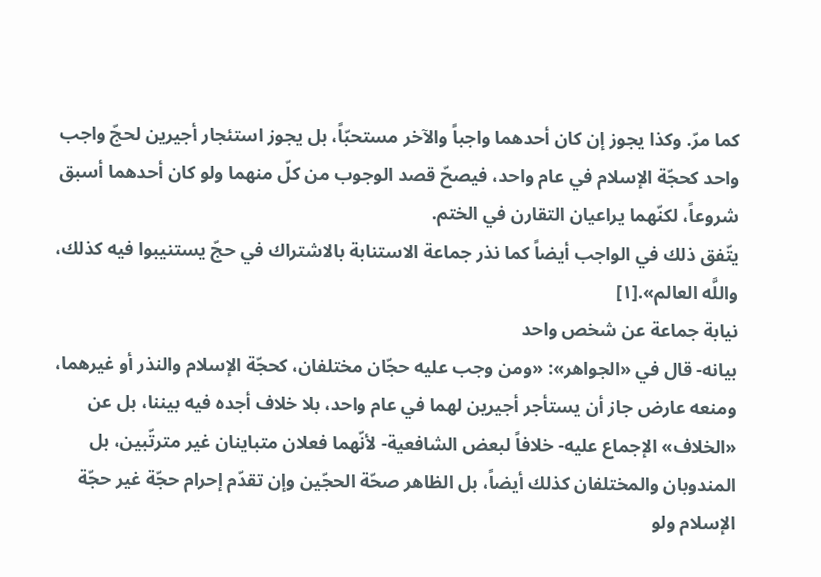كما مرّ. وكذا يجوز إن كان أحدهما واجباً والآخر مستحبّاً، بل يجوز استئجار أجيرين لحجّ واجب واحد كحجّة الإسلام في عام واحد، فيصحّ قصد الوجوب من كلّ منهما ولو كان أحدهما أسبق شروعاً، لكنّهما يراعيان التقارن في الختم.
يتّفق ذلك في الواجب أيضاً كما نذر جماعة الاستنابة بالاشتراك في حجّ يستنيبوا فيه كذلك، واللَّه العالم».[١]
نيابة جماعة عن شخص واحد
بيانه- قال في «الجواهر»: «ومن وجب عليه حجّان مختلفان، كحجّة الإسلام والنذر أو غيرهما، ومنعه عارض جاز أن يستأجر أجيرين لهما في عام واحد، بلا خلاف أجده فيه بيننا، بل عن «الخلاف» الإجماع عليه- خلافاً لبعض الشافعية- لأنّهما فعلان متباينان غير مترتّبين، بل المندوبان والمختلفان كذلك أيضاً، بل الظاهر صحّة الحجّين وإن تقدّم إحرام حجّة غير حجّة الإسلام ولو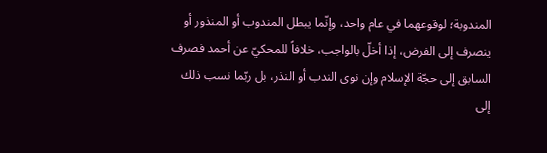المندوبة؛ لوقوعهما في عام واحد، وإنّما يبطل المندوب أو المنذور أو ينصرف إلى الفرض، إذا أخلّ بالواجب، خلافاً للمحكيّ عن أحمد فصرف السابق إلى حجّة الإسلام وإن نوى الندب أو النذر، بل ربّما نسب ذلك إلى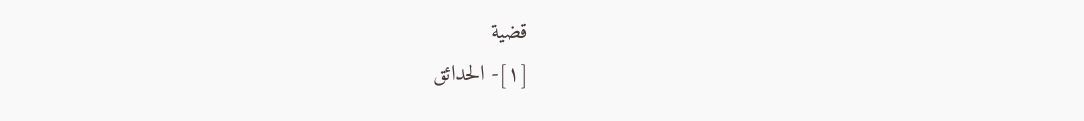قضية
[١]- الحدائق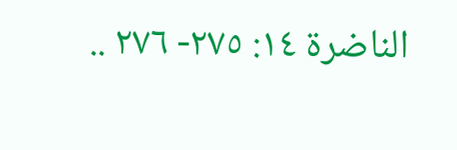الناضرة ١٤: ٢٧٥- ٢٧٦ ..